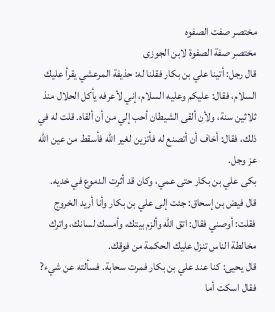مختصر صفت الصفوه
مختصر صفة الصفوة لابن الجوزى
قال رجل: أتينا علي بن بكار فقلنا له: حذيفة المرعشي يقرأ عليك السلام، فقال: عليكم وعليه السلام، إني لأعرفه يأكل الحلال منذ ثلاثين سنة، ولأن ألقى الشيطان أحب إلي من أن ألقاه. قلت له في ذلك، فقال: أخاف أن أتصنع له فأتزين لغير الله فأسقط من عين الله عز وجل.
بكى علي بن بكار حتى عمي، وكان قد أثرت الدموع في خديه.
قال فيض بن إسحاق: جئت إلى علي بن بكار وأنا أريد الخروج فقلت: أوصني فقال: اتق الله وألزم بيتك، وأمسك لسانك، واترك مخالطة الناس تنزل عليك الحكمة من فوقك.
قال يحيى: كنا عند علي بن بكار فمرت سحابة. فسألته عن شيء? فقال اسكت أما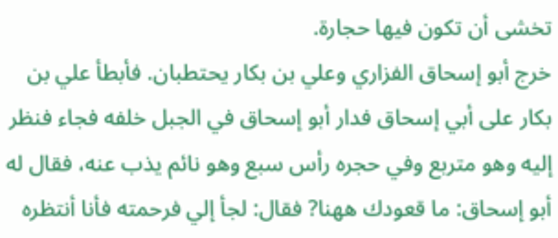تخشى أن تكون فيها حجارة.
خرج أبو إسحاق الفزاري وعلي بن بكار يحتطبان. فأبطأ علي بن بكار على أبي إسحاق فدار أبو إسحاق في الجبل خلفه فجاء فنظر إليه وهو متربع وفي حجره رأس سبع وهو نائم يذب عنه، فقال له أبو إسحاق: ما قعودك ههنا? فقال: لجأ إلي فرحمته فأنا أنتظره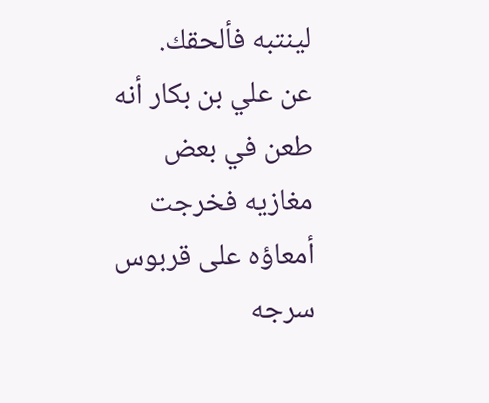لينتبه فألحقك.
عن علي بن بكار أنه طعن في بعض مغازيه فخرجت أمعاؤه على قربوس سرجه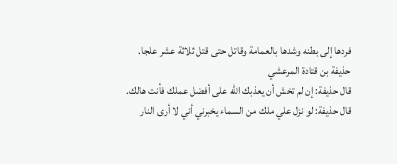فردها إلى بطنه وشدها بالعمامة وقاتل حتى قتل ثلاثة عشر علجا.
حذيفة بن قتادة المرعشي
قال حذيفة: إن لم تخش أن يعذبك الله على أفضل عملك فأنت هالك.
قال حذيفة: لو نزل علي ملك من السماء يخبرني أني لا أرى النار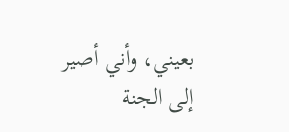بعيني، وأني أصير إلى الجنة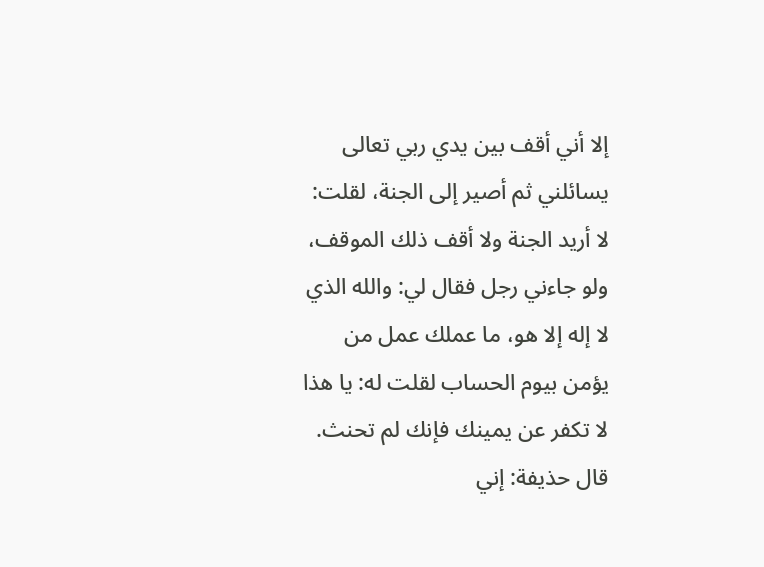إلا أني أقف بين يدي ربي تعالى يسائلني ثم أصير إلى الجنة، لقلت: لا أريد الجنة ولا أقف ذلك الموقف، ولو جاءني رجل فقال لي: والله الذي لا إله إلا هو، ما عملك عمل من يؤمن بيوم الحساب لقلت له: يا هذا لا تكفر عن يمينك فإنك لم تحنث.
قال حذيفة: إني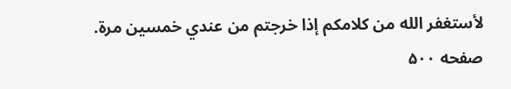لأستغفر الله من كلامكم إذا خرجتم من عندي خمسين مرة.
صفحه ۵۰۰